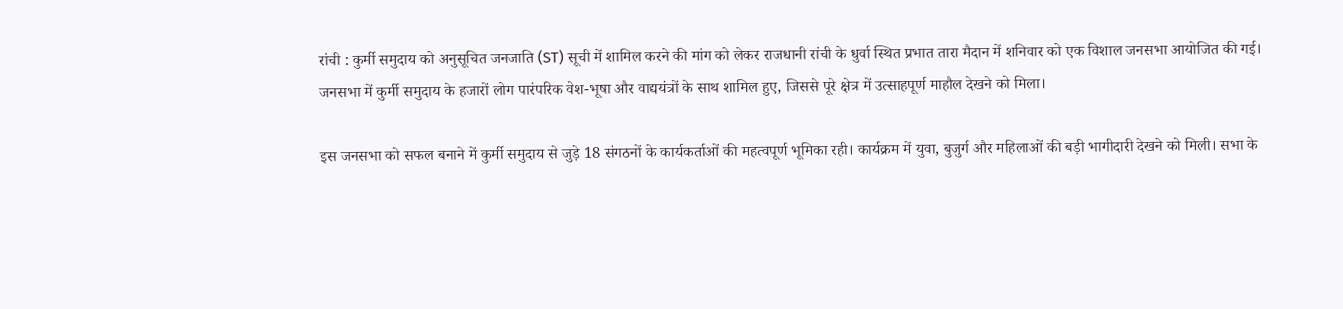रांची : कुर्मी समुदाय को अनुसूचित जनजाति (ST) सूची में शामिल करने की मांग को लेकर राजधानी रांची के धुर्वा स्थित प्रभात तारा मैदान में शनिवार को एक विशाल जनसभा आयोजित की गई। जनसभा में कुर्मी समुदाय के हजारों लोग पारंपरिक वेश-भूषा और वाद्ययंत्रों के साथ शामिल हुए, जिससे पूरे क्षेत्र में उत्साहपूर्ण माहौल देखने को मिला।

इस जनसभा को सफल बनाने में कुर्मी समुदाय से जुड़े 18 संगठनों के कार्यकर्ताओं की महत्वपूर्ण भूमिका रही। कार्यक्रम में युवा, बुजुर्ग और महिलाओं की बड़ी भागीदारी देखने को मिली। सभा के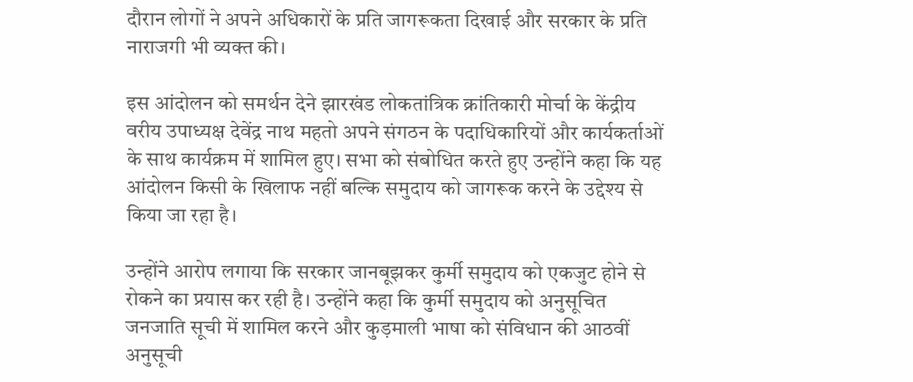दौरान लोगों ने अपने अधिकारों के प्रति जागरूकता दिखाई और सरकार के प्रति नाराजगी भी व्यक्त की।

इस आंदोलन को समर्थन देने झारखंड लोकतांत्रिक क्रांतिकारी मोर्चा के केंद्रीय वरीय उपाध्यक्ष देवेंद्र नाथ महतो अपने संगठन के पदाधिकारियों और कार्यकर्ताओं के साथ कार्यक्रम में शामिल हुए। सभा को संबोधित करते हुए उन्होंने कहा कि यह आंदोलन किसी के खिलाफ नहीं बल्कि समुदाय को जागरूक करने के उद्देश्य से किया जा रहा है।

उन्होंने आरोप लगाया कि सरकार जानबूझकर कुर्मी समुदाय को एकजुट होने से रोकने का प्रयास कर रही है। उन्होंने कहा कि कुर्मी समुदाय को अनुसूचित जनजाति सूची में शामिल करने और कुड़माली भाषा को संविधान की आठवीं अनुसूची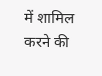में शामिल करने की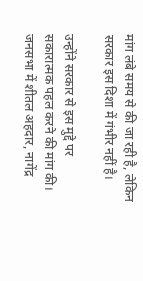मांग लंबे समय से की जा रही है, लेकिन सरकार इस दिशा में गंभीर नहीं है।

उन्होंने सरकार से इस मुद्दे पर सकारात्मक पहल करने की मांग की।
जनसभा में शीतल अहदार, नागेंद्र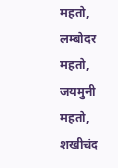महतो, लम्बोदर महतो, जयमुनी महतो, शखीचंद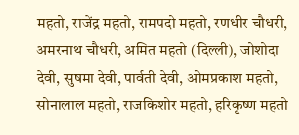महतो, राजेंद्र महतो, रामपदो महतो, रणधीर चौधरी, अमरनाथ चौधरी, अमित महतो (दिल्ली), जोशोदा देवी, सुषमा देवी, पार्वती देवी, ओमप्रकाश महतो, सोनालाल महतो, राजकिशोर महतो, हरिकृष्ण महतो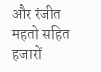और रंजीत महतो सहित हजारों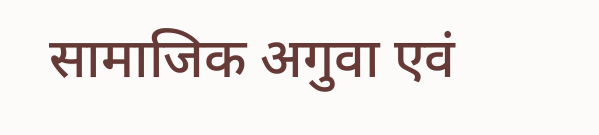सामाजिक अगुवा एवं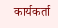कार्यकर्ता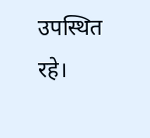उपस्थित रहे।